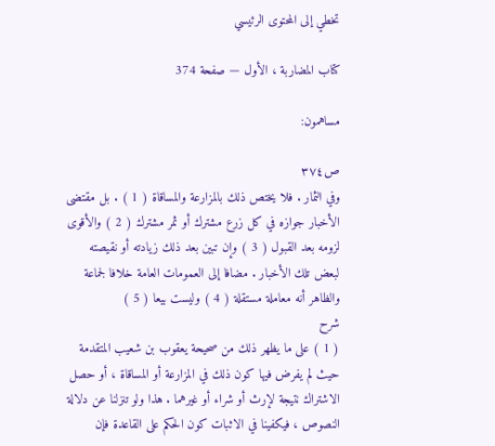تخطي إلى المحتوى الرئيسي

كتاب المضاربة ، الأول — صفحة 374

مساهمون:

ص٣٧٤
وفي الثمار . فلا يختص ذلك بالمزارعة والمساقاة ( 1 ) . بل مقتضى الأخبار جوازه في كل زرع مشترك أو ثمر مشترك ( 2 ) والأقوى لزومه بعد القبول ( 3 ) وإن تبين بعد ذلك زيادته أو نقيصته لبعض تلك الأخبار . مضافا إلى العمومات العامة خلافا لجماعة
والظاهر أنه معاملة مستقلة ( 4 ) وليست بيعا ( 5 )
شرح
( 1 ) على ما يظهر ذلك من صحيحة يعقوب بن شعيب المتقدمة حيث لم يفرض فيها كون ذلك في المزارعة أو المساقاة ، أو حصل الاشتراك نتيجة لإرث أو شراء أو غيرهما . هذا ولو تنزلنا عن دلالة النصوص ، فيكفينا في الاثبات كون الحكم على القاعدة فإن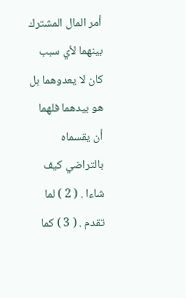أمر المال المشترك بينهما لأي سبب كان لا يعدوهما بل هو بيدهما فلهما أن يقسماه بالتراضي كيف شاءا . ( 2 ) لما تقدم . ( 3 ) كما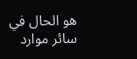هو الحال في سائر موارد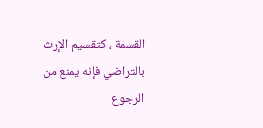القسمة ، كتقسيم الإرث بالتراضي فإنه يمنع من الرجوع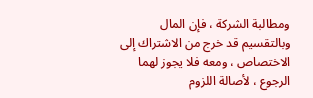ومطالبة الشركة ، فإن المال وبالتقسيم قد خرج من الاشتراك إلى الاختصاص ، ومعه فلا يجوز لهما الرجوع ، لأصالة اللزوم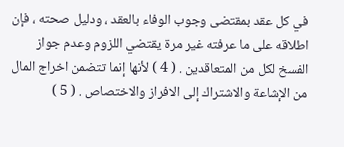في كل عقد بمقتضى وجوب الوفاء بالعقد ، ودليل صحته ، فإن اطلاقه على ما عرفته غير مرة يقتضي اللزوم وعدم جواز الفسخ لكل من المتعاقدين . ( 4 ) لأنها إنما تتضمن اخراج المال من الإشاعة والاشتراك إلى الافراز والاختصاص . ( 5 )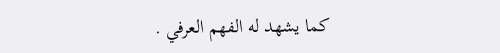كما يشهد له الفهم العرفي .